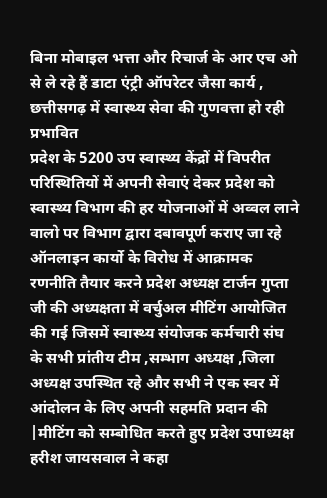बिना मोबाइल भत्ता और रिचार्ज के आर एच ओ से ले रहे हैं डाटा एंट्री ऑपरेटर जैसा कार्य , छत्तीसगढ़ में स्वास्थ्य सेवा की गुणवत्ता हो रही प्रभावित
प्रदेश के 5200 उप स्वास्थ्य केंद्रों में विपरीत परिस्थितियों में अपनी सेवाएं देकर प्रदेश को स्वास्थ्य विभाग की हर योजनाओं में अव्वल लाने वालो पर विभाग द्वारा दबावपूर्ण कराए जा रहे ऑनलाइन कार्यो के विरोध में आक्रामक रणनीति तैयार करने प्रदेश अध्यक्ष टार्जन गुप्ता जी की अध्यक्षता में वर्चुअल मीटिंग आयोजित की गई जिसमें स्वास्थ्य संयोजक कर्मचारी संघ के सभी प्रांतीय टीम ,सम्भाग अध्यक्ष ,जिला अध्यक्ष उपस्थित रहे और सभी ने एक स्वर में आंदोलन के लिए अपनी सहमति प्रदान की |मीटिंग को सम्बोधित करते हुए प्रदेश उपाध्यक्ष हरीश जायसवाल ने कहा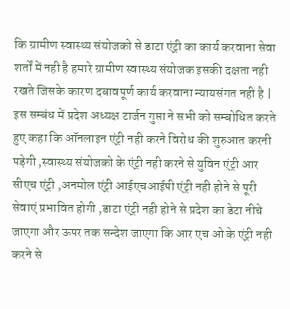कि ग्रामीण स्वास्थ्य संयोजको से डाटा एंट्री का कार्य करवाना सेवा शर्तों में नही है हमारे ग्रामीण स्वास्थ्य संयोजक इसकी दक्षता नही रखते जिसके कारण दबावपूर्ण कार्य करवाना न्यायसंगत नही है |
इस सम्बंध में प्रदेश अध्यक्ष टार्जन गुप्ता ने सभी को सम्बोधित करते हुए कहा कि ऑनलाइन एंट्री नही करने विरोध की शुरुआत करनी पड़ेगी ,स्वास्थ्य संयोजको के एंट्री नही करने से युविन एंट्री आर सीएच एंट्री ,अनमोल एंट्री आईएचआईपी एंट्री नही होने से पूरी सेवाएं प्रभावित होगी ,डाटा एंट्री नही होने से प्रदेश का डेटा नीचे जाएगा और ऊपर तक सन्देश जाएगा कि आर एच ओ के एंट्री नही करने से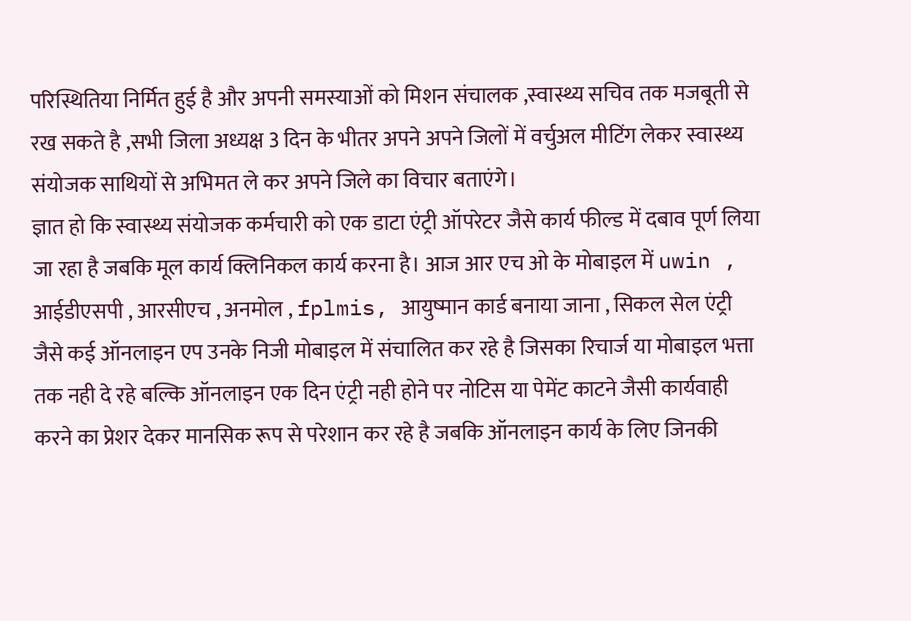परिस्थितिया निर्मित हुई है और अपनी समस्याओं को मिशन संचालक ,स्वास्थ्य सचिव तक मजबूती से रख सकते है ,सभी जिला अध्यक्ष 3 दिन के भीतर अपने अपने जिलों में वर्चुअल मीटिंग लेकर स्वास्थ्य संयोजक साथियों से अभिमत ले कर अपने जिले का विचार बताएंगे।
ज्ञात हो कि स्वास्थ्य संयोजक कर्मचारी को एक डाटा एंट्री ऑपरेटर जैसे कार्य फील्ड में दबाव पूर्ण लिया जा रहा है जबकि मूल कार्य क्लिनिकल कार्य करना है। आज आर एच ओ के मोबाइल में uwin , आईडीएसपी , आरसीएच , अनमोल , fplmis, आयुष्मान कार्ड बनाया जाना , सिकल सेल एंट्री जैसे कई ऑनलाइन एप उनके निजी मोबाइल में संचालित कर रहे है जिसका रिचार्ज या मोबाइल भत्ता तक नही दे रहे बल्कि ऑनलाइन एक दिन एंट्री नही होने पर नोटिस या पेमेंट काटने जैसी कार्यवाही करने का प्रेशर देकर मानसिक रूप से परेशान कर रहे है जबकि ऑनलाइन कार्य के लिए जिनकी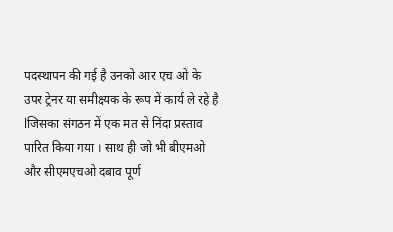पदस्थापन की गई है उनको आर एच ओ के उपर ट्रेनर या समीक्ष्यक के रूप में कार्य ले रहे है lजिसका संगठन में एक मत से निंदा प्रस्ताव पारित किया गया । साथ ही जो भी बीएमओ और सीएमएचओ दबाव पूर्ण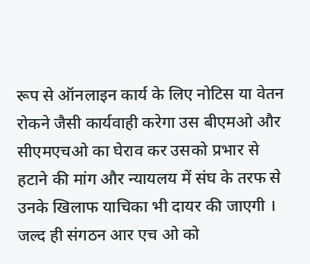रूप से ऑनलाइन कार्य के लिए नोटिस या वेतन रोकने जैसी कार्यवाही करेगा उस बीएमओ और सीएमएचओ का घेराव कर उसको प्रभार से हटाने की मांग और न्यायलय में संघ के तरफ से उनके खिलाफ याचिका भी दायर की जाएगी ।
जल्द ही संगठन आर एच ओ को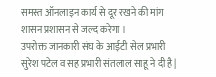समस्त ऑनलाइन कार्य से दूर रखने की मांग शासन प्रशासन से जल्द करेगा ।
उपरोक्त जानकारी संघ के आईटी सेल प्रभारी सुरेश पटेल व सह प्रभारी संतलाल साहू ने दी है |